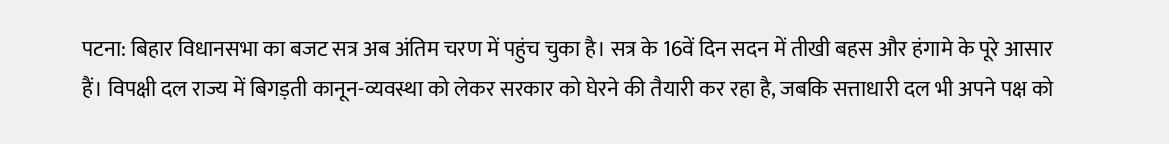पटना: बिहार विधानसभा का बजट सत्र अब अंतिम चरण में पहुंच चुका है। सत्र के 16वें दिन सदन में तीखी बहस और हंगामे के पूरे आसार हैं। विपक्षी दल राज्य में बिगड़ती कानून-व्यवस्था को लेकर सरकार को घेरने की तैयारी कर रहा है, जबकि सत्ताधारी दल भी अपने पक्ष को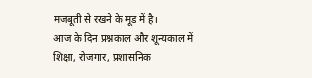मजबूती से रखने के मूड में है।
आज के दिन प्रश्नकाल और शून्यकाल में शिक्षा, रोजगार, प्रशासनिक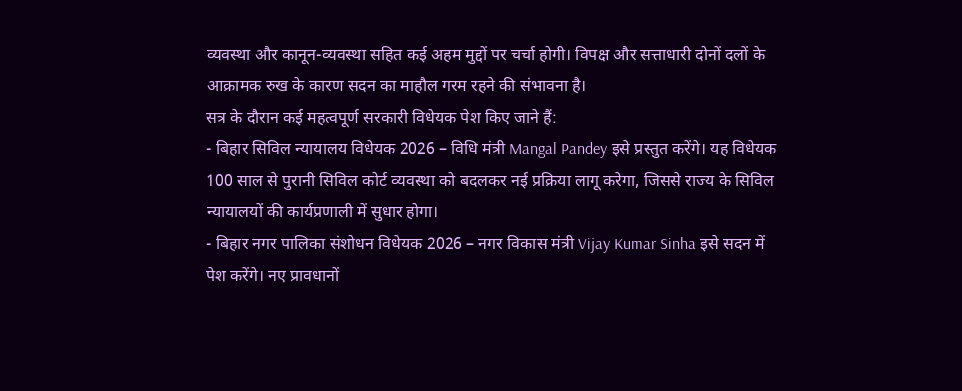व्यवस्था और कानून-व्यवस्था सहित कई अहम मुद्दों पर चर्चा होगी। विपक्ष और सत्ताधारी दोनों दलों के आक्रामक रुख के कारण सदन का माहौल गरम रहने की संभावना है।
सत्र के दौरान कई महत्वपूर्ण सरकारी विधेयक पेश किए जाने हैं:
- बिहार सिविल न्यायालय विधेयक 2026 – विधि मंत्री Mangal Pandey इसे प्रस्तुत करेंगे। यह विधेयक 100 साल से पुरानी सिविल कोर्ट व्यवस्था को बदलकर नई प्रक्रिया लागू करेगा, जिससे राज्य के सिविल न्यायालयों की कार्यप्रणाली में सुधार होगा।
- बिहार नगर पालिका संशोधन विधेयक 2026 – नगर विकास मंत्री Vijay Kumar Sinha इसे सदन में पेश करेंगे। नए प्रावधानों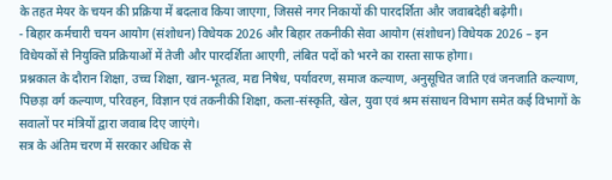के तहत मेयर के चयन की प्रक्रिया में बदलाव किया जाएगा, जिससे नगर निकायों की पारदर्शिता और जवाबदेही बढ़ेगी।
- बिहार कर्मचारी चयन आयोग (संशोधन) विधेयक 2026 और बिहार तकनीकी सेवा आयोग (संशोधन) विधेयक 2026 – इन विधेयकों से नियुक्ति प्रक्रियाओं में तेजी और पारदर्शिता आएगी, लंबित पदों को भरने का रास्ता साफ होगा।
प्रश्नकाल के दौरान शिक्षा, उच्च शिक्षा, खान-भूतत्व, मद्य निषेध, पर्यावरण, समाज कल्याण, अनुसूचित जाति एवं जनजाति कल्याण, पिछड़ा वर्ग कल्याण, परिवहन, विज्ञान एवं तकनीकी शिक्षा, कला-संस्कृति, खेल, युवा एवं श्रम संसाधन विभाग समेत कई विभागों के सवालों पर मंत्रियों द्वारा जवाब दिए जाएंगे।
सत्र के अंतिम चरण में सरकार अधिक से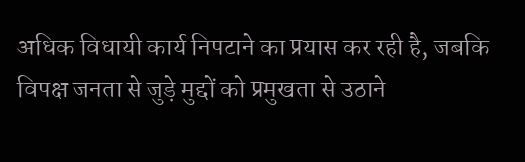अधिक विधायी कार्य निपटाने का प्रयास कर रही है, जबकि विपक्ष जनता से जुड़े मुद्दों को प्रमुखता से उठाने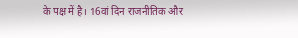के पक्ष में है। 16वां दिन राजनीतिक और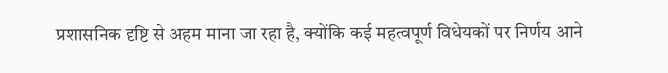प्रशासनिक दृष्टि से अहम माना जा रहा है, क्योंकि कई महत्वपूर्ण विधेयकों पर निर्णय आने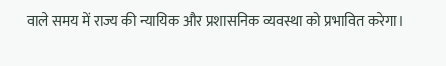वाले समय में राज्य की न्यायिक और प्रशासनिक व्यवस्था को प्रभावित करेगा।